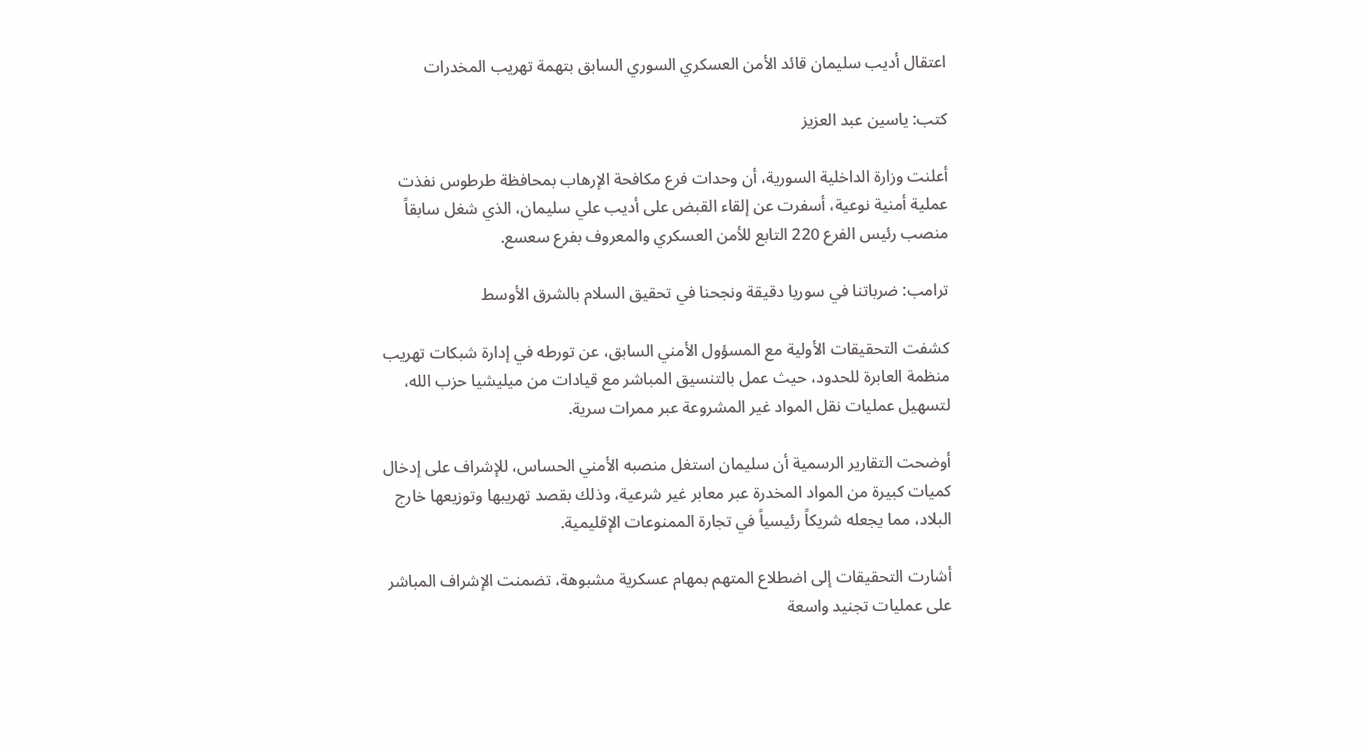اعتقال أديب سليمان قائد الأمن العسكري السوري السابق بتهمة تهريب المخدرات

كتب: ياسين عبد العزيز

أعلنت وزارة الداخلية السورية، أن وحدات فرع مكافحة الإرهاب بمحافظة طرطوس نفذت عملية أمنية نوعية، أسفرت عن إلقاء القبض على أديب علي سليمان، الذي شغل سابقاً منصب رئيس الفرع 220 التابع للأمن العسكري والمعروف بفرع سعسع.

ترامب: ضرباتنا في سوريا دقيقة ونجحنا في تحقيق السلام بالشرق الأوسط

كشفت التحقيقات الأولية مع المسؤول الأمني السابق، عن تورطه في إدارة شبكات تهريب منظمة العابرة للحدود، حيث عمل بالتنسيق المباشر مع قيادات من ميليشيا حزب الله، لتسهيل عمليات نقل المواد غير المشروعة عبر ممرات سرية.

أوضحت التقارير الرسمية أن سليمان استغل منصبه الأمني الحساس، للإشراف على إدخال كميات كبيرة من المواد المخدرة عبر معابر غير شرعية، وذلك بقصد تهريبها وتوزيعها خارج البلاد، مما يجعله شريكاً رئيسياً في تجارة الممنوعات الإقليمية.

أشارت التحقيقات إلى اضطلاع المتهم بمهام عسكرية مشبوهة، تضمنت الإشراف المباشر على عمليات تجنيد واسعة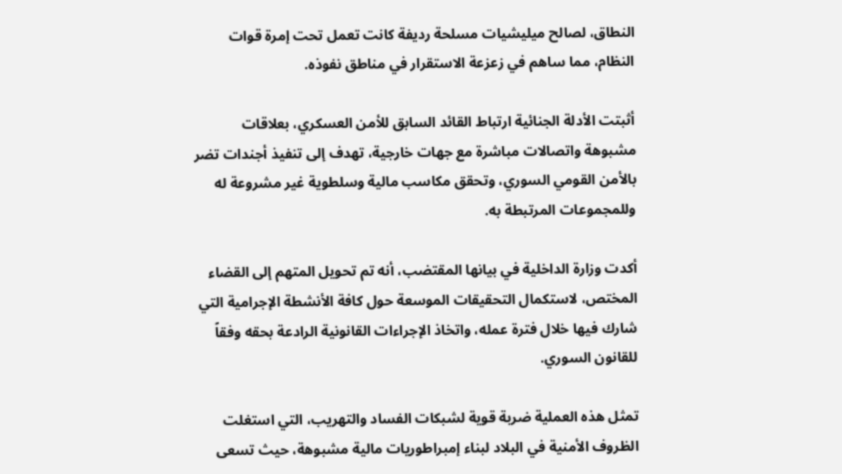النطاق، لصالح ميليشيات مسلحة رديفة كانت تعمل تحت إمرة قوات النظام، مما ساهم في زعزعة الاستقرار في مناطق نفوذه.

أثبتت الأدلة الجنائية ارتباط القائد السابق للأمن العسكري، بعلاقات مشبوهة واتصالات مباشرة مع جهات خارجية، تهدف إلى تنفيذ أجندات تضر بالأمن القومي السوري، وتحقق مكاسب مالية وسلطوية غير مشروعة له وللمجموعات المرتبطة به.

أكدت وزارة الداخلية في بيانها المقتضب، أنه تم تحويل المتهم إلى القضاء المختص، لاستكمال التحقيقات الموسعة حول كافة الأنشطة الإجرامية التي شارك فيها خلال فترة عمله، واتخاذ الإجراءات القانونية الرادعة بحقه وفقاً للقانون السوري.

تمثل هذه العملية ضربة قوية لشبكات الفساد والتهريب، التي استغلت الظروف الأمنية في البلاد لبناء إمبراطوريات مالية مشبوهة، حيث تسعى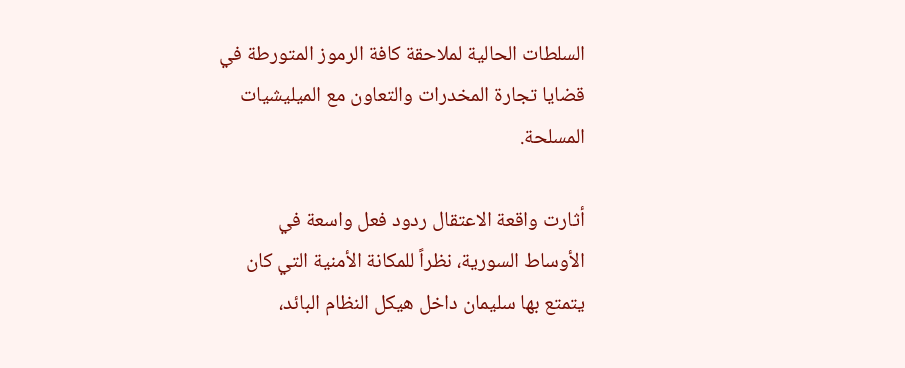السلطات الحالية لملاحقة كافة الرموز المتورطة في قضايا تجارة المخدرات والتعاون مع الميليشيات المسلحة.

أثارت واقعة الاعتقال ردود فعل واسعة في الأوساط السورية، نظراً للمكانة الأمنية التي كان يتمتع بها سليمان داخل هيكل النظام البائد،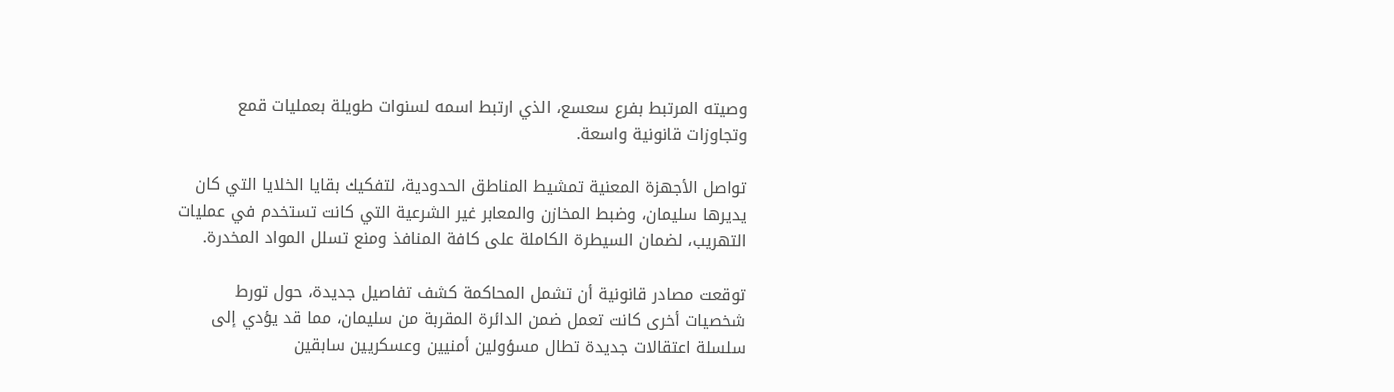وصيته المرتبط بفرع سعسع، الذي ارتبط اسمه لسنوات طويلة بعمليات قمع وتجاوزات قانونية واسعة.

تواصل الأجهزة المعنية تمشيط المناطق الحدودية، لتفكيك بقايا الخلايا التي كان يديرها سليمان، وضبط المخازن والمعابر غير الشرعية التي كانت تستخدم في عمليات التهريب، لضمان السيطرة الكاملة على كافة المنافذ ومنع تسلل المواد المخدرة.

توقعت مصادر قانونية أن تشمل المحاكمة كشف تفاصيل جديدة، حول تورط شخصيات أخرى كانت تعمل ضمن الدائرة المقربة من سليمان، مما قد يؤدي إلى سلسلة اعتقالات جديدة تطال مسؤولين أمنيين وعسكريين سابقين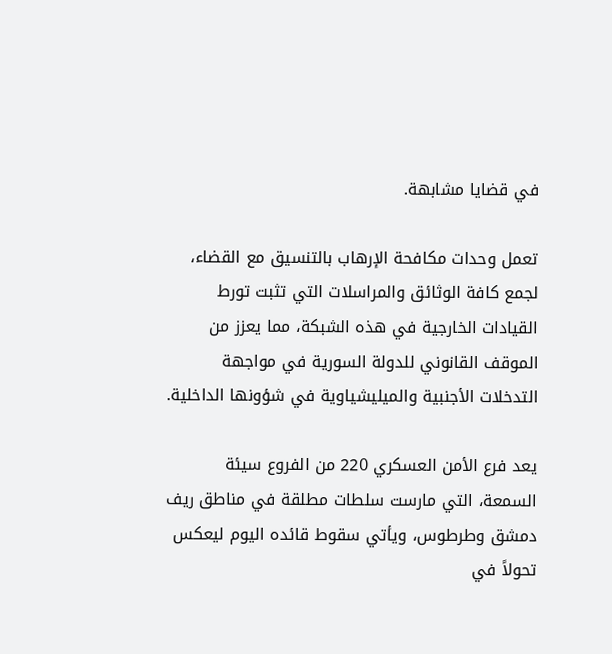في قضايا مشابهة.

تعمل وحدات مكافحة الإرهاب بالتنسيق مع القضاء، لجمع كافة الوثائق والمراسلات التي تثبت تورط القيادات الخارجية في هذه الشبكة، مما يعزز من الموقف القانوني للدولة السورية في مواجهة التدخلات الأجنبية والميليشياوية في شؤونها الداخلية.

يعد فرع الأمن العسكري 220 من الفروع سيئة السمعة، التي مارست سلطات مطلقة في مناطق ريف دمشق وطرطوس، ويأتي سقوط قائده اليوم ليعكس تحولاً في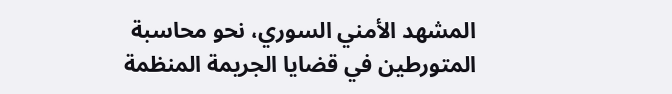المشهد الأمني السوري، نحو محاسبة المتورطين في قضايا الجريمة المنظمة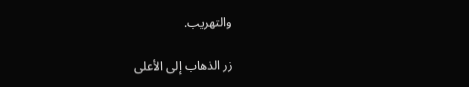والتهريب.

زر الذهاب إلى الأعلى